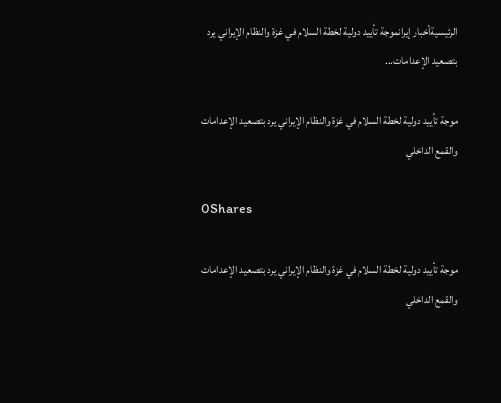الرئيسيةأخبار إيرانموجة تأييد دولية لخطة السلام في غزة والنظام الإيراني يرد بتصعيد الإعدامات...

موجة تأييد دولية لخطة السلام في غزة والنظام الإيراني يرد بتصعيد الإعدامات والقمع الداخلي

0Shares

موجة تأييد دولية لخطة السلام في غزة والنظام الإيراني يرد بتصعيد الإعدامات والقمع الداخلي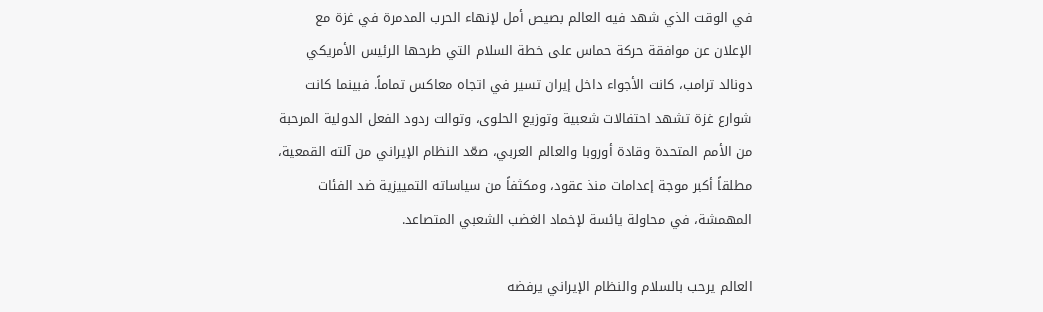في الوقت الذي شهد فيه العالم بصيص أمل لإنهاء الحرب المدمرة في غزة مع الإعلان عن موافقة حركة حماس على خطة السلام التي طرحها الرئيس الأمريكي دونالد ترامب، كانت الأجواء داخل إيران تسير في اتجاه معاكس تماماً. فبينما كانت شوارع غزة تشهد احتفالات شعبية وتوزيع الحلوى، وتوالت ردود الفعل الدولية المرحبة من الأمم المتحدة وقادة أوروبا والعالم العربي، صعّد النظام الإيراني من آلته القمعية، مطلقاً أكبر موجة إعدامات منذ عقود، ومكثفاً من سياساته التمييزية ضد الفئات المهمشة، في محاولة يائسة لإخماد الغضب الشعبي المتصاعد.

العالم يرحب بالسلام والنظام الإيراني يرفضه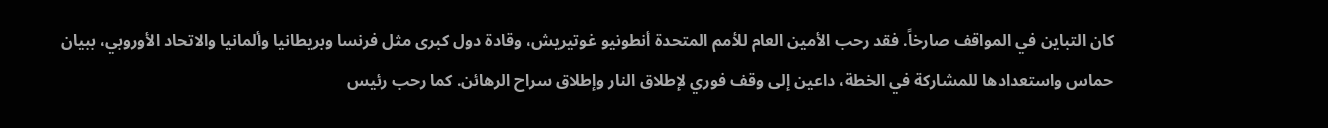كان التباين في المواقف صارخاً. فقد رحب الأمين العام للأمم المتحدة أنطونيو غوتيريش، وقادة دول كبرى مثل فرنسا وبريطانيا وألمانيا والاتحاد الأوروبي، ببيان حماس واستعدادها للمشاركة في الخطة، داعين إلى وقف فوري لإطلاق النار وإطلاق سراح الرهائن. كما رحب رئيس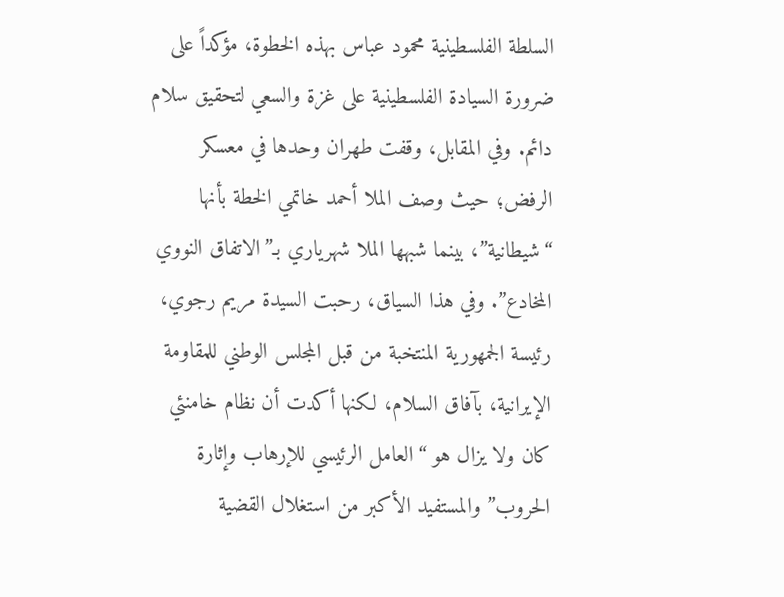السلطة الفلسطينية محمود عباس بهذه الخطوة، مؤكداً على ضرورة السيادة الفلسطينية على غزة والسعي لتحقيق سلام دائم. وفي المقابل، وقفت طهران وحدها في معسكر الرفض؛ حيث وصف الملا أحمد خاتمي الخطة بأنها “شيطانية”، بينما شبهها الملا شهرياري بـ”الاتفاق النووي المخادع”. وفي هذا السياق، رحبت السيدة مريم رجوي، رئيسة الجمهورية المنتخبة من قبل المجلس الوطني للمقاومة الإيرانية، بآفاق السلام، لكنها أكدت أن نظام خامنئي كان ولا يزال هو “العامل الرئيسي للإرهاب وإثارة الحروب” والمستفيد الأكبر من استغلال القضية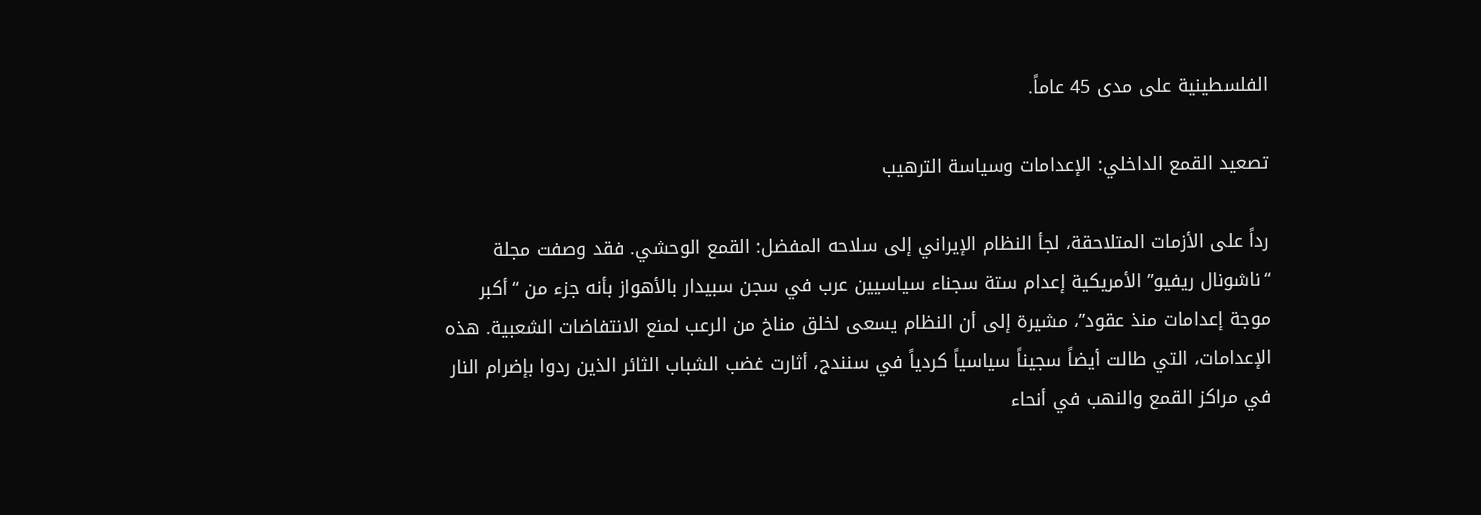الفلسطينية على مدى 45 عاماً.

تصعيد القمع الداخلي: الإعدامات وسياسة الترهيب

رداً على الأزمات المتلاحقة، لجأ النظام الإيراني إلى سلاحه المفضل: القمع الوحشي. فقد وصفت مجلة “ناشونال ريفيو” الأمريكية إعدام ستة سجناء سياسيين عرب في سجن سبيدار بالأهواز بأنه جزء من “أكبر موجة إعدامات منذ عقود”، مشيرة إلى أن النظام يسعى لخلق مناخ من الرعب لمنع الانتفاضات الشعبية. هذه الإعدامات، التي طالت أيضاً سجيناً سياسياً كردياً في سنندج، أثارت غضب الشباب الثائر الذين ردوا بإضرام النار في مراكز القمع والنهب في أنحاء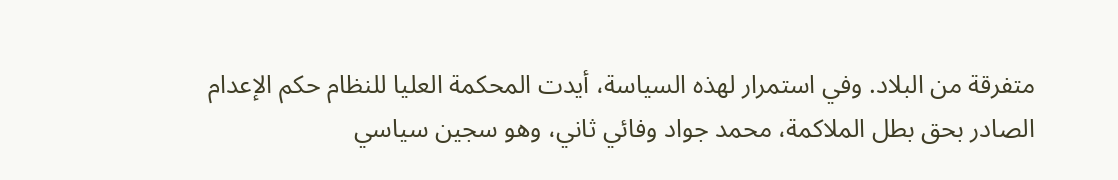متفرقة من البلاد. وفي استمرار لهذه السياسة، أيدت المحكمة العليا للنظام حكم الإعدام الصادر بحق بطل الملاكمة، محمد جواد وفائي ثاني، وهو سجين سياسي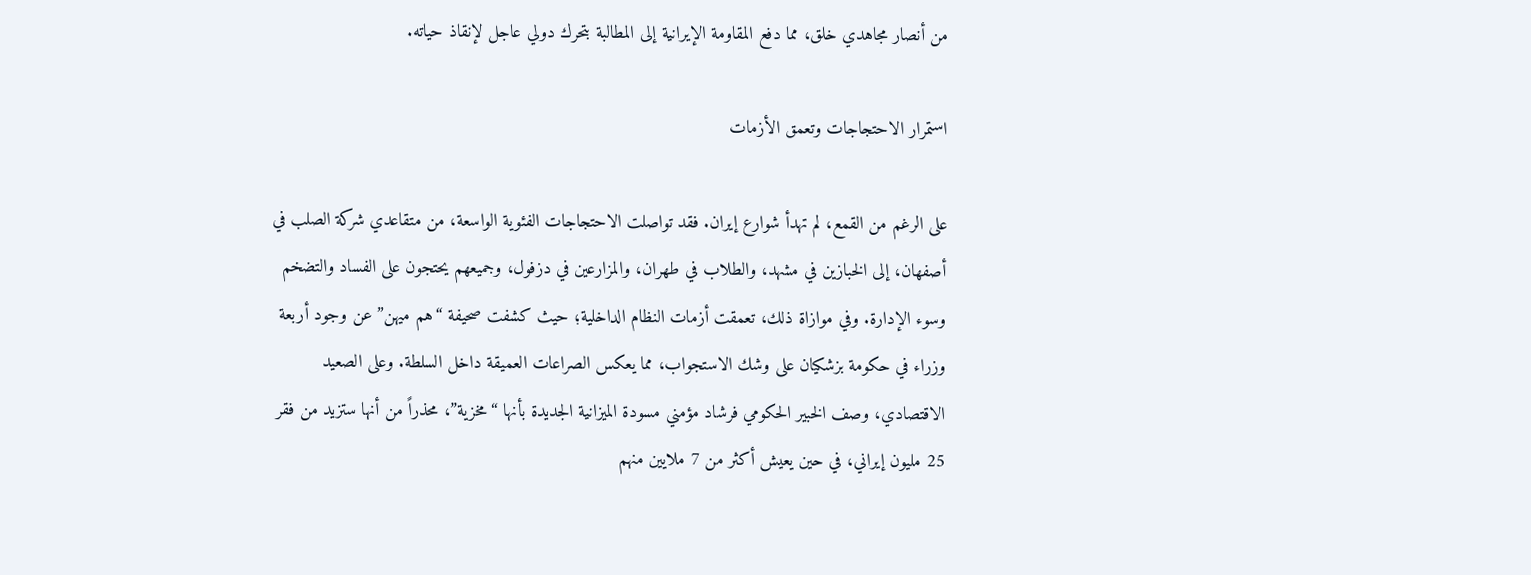من أنصار مجاهدي خلق، مما دفع المقاومة الإيرانية إلى المطالبة بتحرك دولي عاجل لإنقاذ حياته.

استمرار الاحتجاجات وتعمق الأزمات

على الرغم من القمع، لم تهدأ شوارع إيران. فقد تواصلت الاحتجاجات الفئوية الواسعة، من متقاعدي شركة الصلب في أصفهان، إلى الخبازين في مشهد، والطلاب في طهران، والمزارعين في دزفول، وجميعهم يحتجون على الفساد والتضخم وسوء الإدارة. وفي موازاة ذلك، تعمقت أزمات النظام الداخلية؛ حيث كشفت صحيفة “هم ميهن” عن وجود أربعة وزراء في حكومة بزشكيان على وشك الاستجواب، مما يعكس الصراعات العميقة داخل السلطة. وعلى الصعيد الاقتصادي، وصف الخبير الحكومي فرشاد مؤمني مسودة الميزانية الجديدة بأنها “مخزية”، محذراً من أنها ستزيد من فقر 25 مليون إيراني، في حين يعيش أكثر من 7 ملايين منهم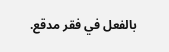بالفعل في فقر مدقع.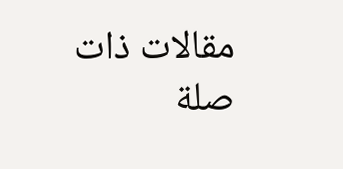مقالات ذات صلة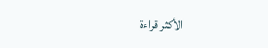الأكثر قراءة